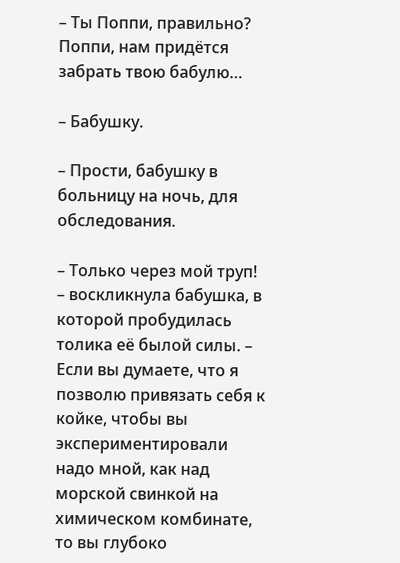– Ты Поппи, правильно? Поппи, нам придётся забрать твою бабулю…

– Бабушку.

– Прости, бабушку в больницу на ночь, для обследования.

– Только через мой труп! – воскликнула бабушка, в которой пробудилась толика её былой силы. – Если вы думаете, что я позволю привязать себя к койке, чтобы вы экспериментировали надо мной, как над морской свинкой на химическом комбинате, то вы глубоко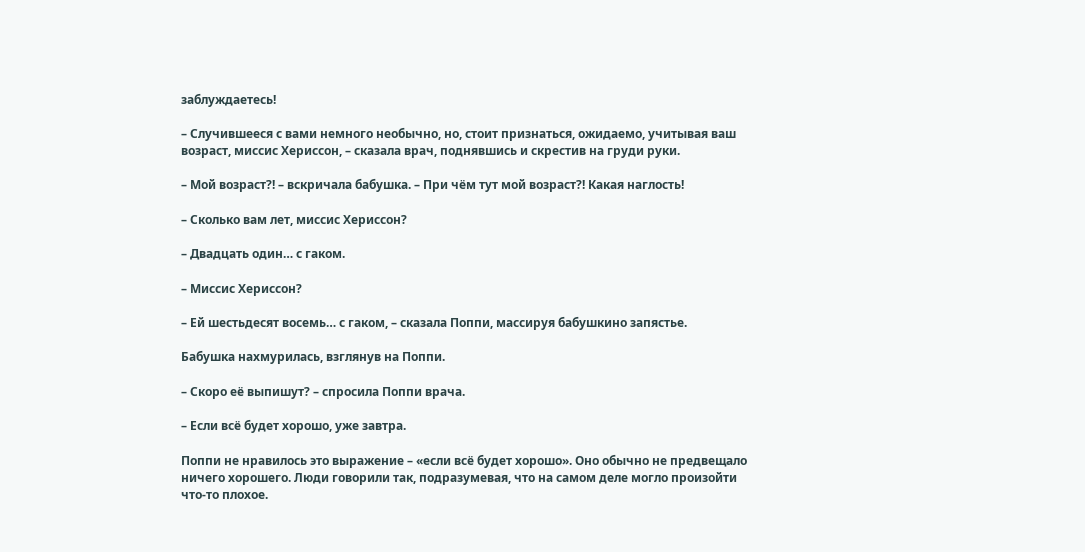заблуждаетесь!

– Случившееся с вами немного необычно, но, стоит признаться, ожидаемо, учитывая ваш возраст, миссис Хериссон, – сказала врач, поднявшись и скрестив на груди руки.

– Мой возраст?! – вскричала бабушка. – При чём тут мой возраст?! Какая наглость!

– Сколько вам лет, миссис Хериссон?

– Двадцать один… с гаком.

– Миссис Хериссон?

– Ей шестьдесят восемь… с гаком, – сказала Поппи, массируя бабушкино запястье.

Бабушка нахмурилась, взглянув на Поппи.

– Скоро её выпишут? – спросила Поппи врача.

– Если всё будет хорошо, уже завтра.

Поппи не нравилось это выражение – «если всё будет хорошо». Оно обычно не предвещало ничего хорошего. Люди говорили так, подразумевая, что на самом деле могло произойти что-то плохое.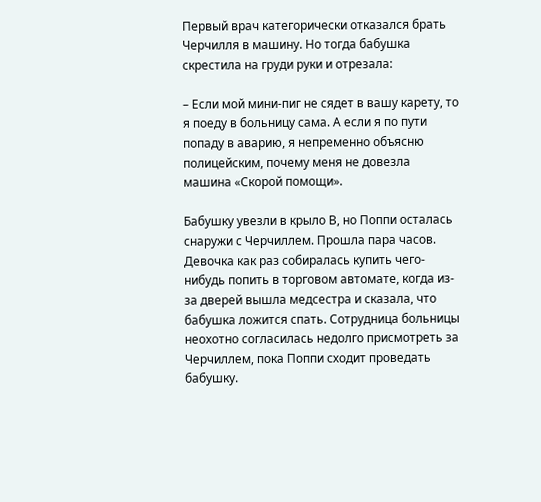Первый врач категорически отказался брать Черчилля в машину. Но тогда бабушка скрестила на груди руки и отрезала:

– Если мой мини-пиг не сядет в вашу карету, то я поеду в больницу сама. А если я по пути попаду в аварию, я непременно объясню полицейским, почему меня не довезла машина «Скорой помощи».

Бабушку увезли в крыло В, но Поппи осталась снаружи с Черчиллем. Прошла пара часов. Девочка как раз собиралась купить чего-нибудь попить в торговом автомате, когда из-за дверей вышла медсестра и сказала, что бабушка ложится спать. Сотрудница больницы неохотно согласилась недолго присмотреть за Черчиллем, пока Поппи сходит проведать бабушку.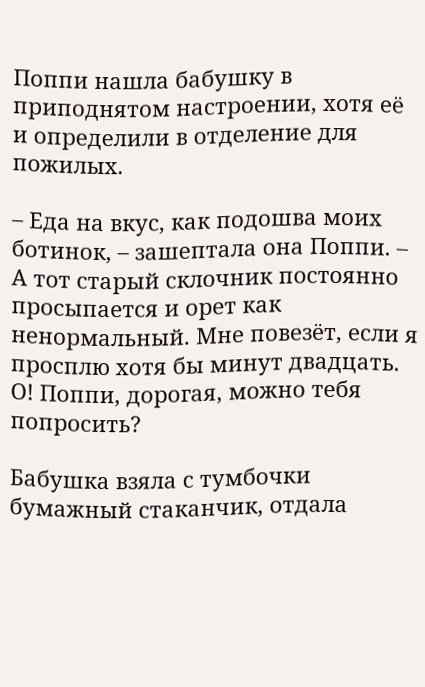Поппи нашла бабушку в приподнятом настроении, хотя её и определили в отделение для пожилых.

– Еда на вкус, как подошва моих ботинок, – зашептала она Поппи. – А тот старый склочник постоянно просыпается и орет как ненормальный. Мне повезёт, если я просплю хотя бы минут двадцать. О! Поппи, дорогая, можно тебя попросить?

Бабушка взяла с тумбочки бумажный стаканчик, отдала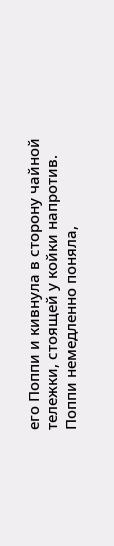его Поппи и кивнула в сторону чайной тележки, стоящей у койки напротив. Поппи немедленно поняла,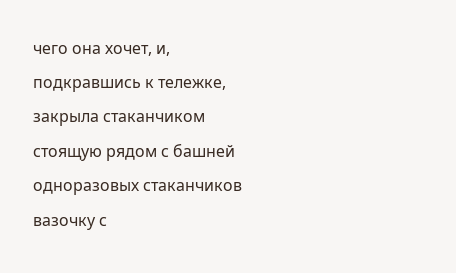чего она хочет, и, подкравшись к тележке, закрыла стаканчиком стоящую рядом с башней одноразовых стаканчиков вазочку с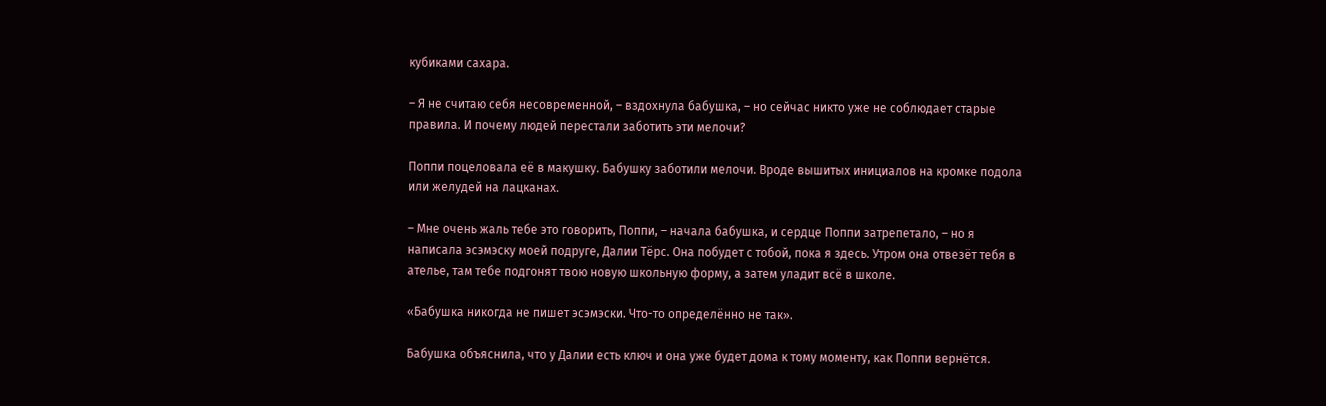кубиками сахара.

– Я не считаю себя несовременной, – вздохнула бабушка, – но сейчас никто уже не соблюдает старые правила. И почему людей перестали заботить эти мелочи?

Поппи поцеловала её в макушку. Бабушку заботили мелочи. Вроде вышитых инициалов на кромке подола или желудей на лацканах.

– Мне очень жаль тебе это говорить, Поппи, – начала бабушка, и сердце Поппи затрепетало, – но я написала эсэмэску моей подруге, Далии Тёрс. Она побудет с тобой, пока я здесь. Утром она отвезёт тебя в ателье, там тебе подгонят твою новую школьную форму, а затем уладит всё в школе.

«Бабушка никогда не пишет эсэмэски. Что-то определённо не так».

Бабушка объяснила, что у Далии есть ключ и она уже будет дома к тому моменту, как Поппи вернётся.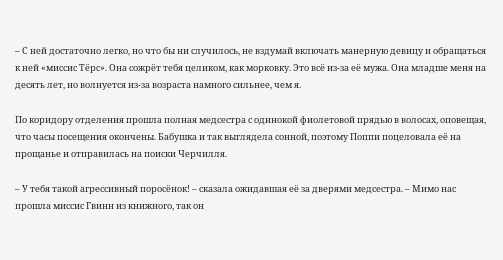– С ней достаточно легко, но что бы ни случилось, не вздумай включать манерную девицу и обращаться к ней «миссис Тёрс». Она сожрёт тебя целиком, как морковку. Это всё из-за её мужа. Она младше меня на десять лет, но волнуется из-за возраста намного сильнее, чем я.

По коридору отделения прошла полная медсестра с одинокой фиолетовой прядью в волосах, оповещая, что часы посещения окончены. Бабушка и так выглядела сонной, поэтому Поппи поцеловала её на прощанье и отправилась на поиски Черчилля.

– У тебя такой агрессивный поросёнок! – сказала ожидавшая её за дверями медсестра. – Мимо нас прошла миссис Гвинн из книжного, так он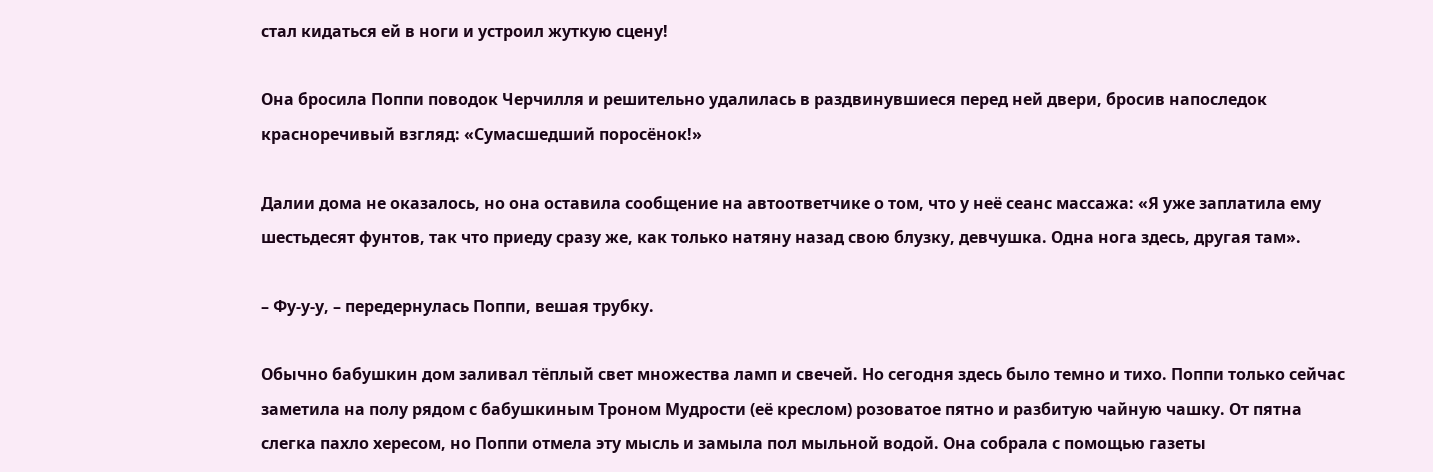стал кидаться ей в ноги и устроил жуткую сцену!

Она бросила Поппи поводок Черчилля и решительно удалилась в раздвинувшиеся перед ней двери, бросив напоследок красноречивый взгляд: «Сумасшедший поросёнок!»

Далии дома не оказалось, но она оставила сообщение на автоответчике о том, что у неё сеанс массажа: «Я уже заплатила ему шестьдесят фунтов, так что приеду сразу же, как только натяну назад свою блузку, девчушка. Одна нога здесь, другая там».

– Фу-у-у, – передернулась Поппи, вешая трубку.

Обычно бабушкин дом заливал тёплый свет множества ламп и свечей. Но сегодня здесь было темно и тихо. Поппи только сейчас заметила на полу рядом с бабушкиным Троном Мудрости (её креслом) розоватое пятно и разбитую чайную чашку. От пятна слегка пахло хересом, но Поппи отмела эту мысль и замыла пол мыльной водой. Она собрала с помощью газеты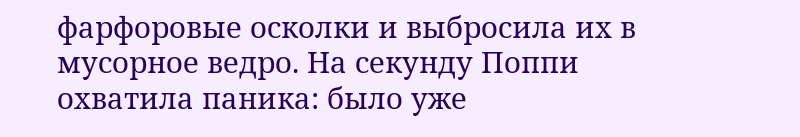фарфоровые осколки и выбросила их в мусорное ведро. На секунду Поппи охватила паника: было уже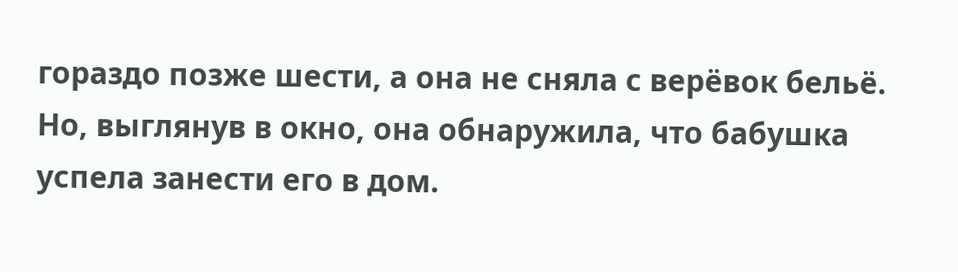гораздо позже шести, а она не сняла с верёвок бельё. Но, выглянув в окно, она обнаружила, что бабушка успела занести его в дом.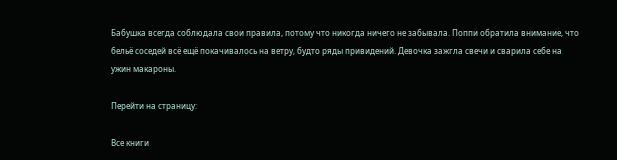Бабушка всегда соблюдала свои правила, потому что никогда ничего не забывала. Поппи обратила внимание, что бельё соседей всё ещё покачивалось на ветру, будто ряды привидений. Девочка зажгла свечи и сварила себе на ужин макароны.

Перейти на страницу:

Все книги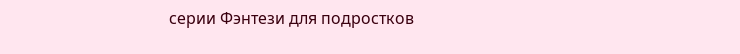серии Фэнтези для подростков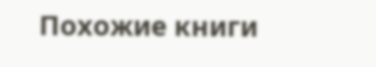Похожие книги